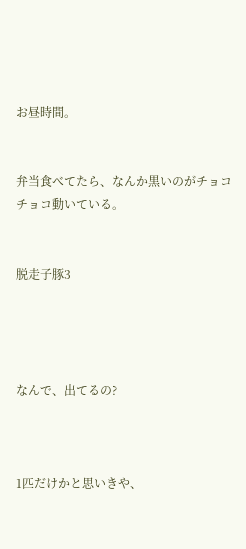お昼時間。


弁当食べてたら、なんか黒いのがチョコチョコ動いている。


脱走子豚3




なんで、出てるの?



1匹だけかと思いきや、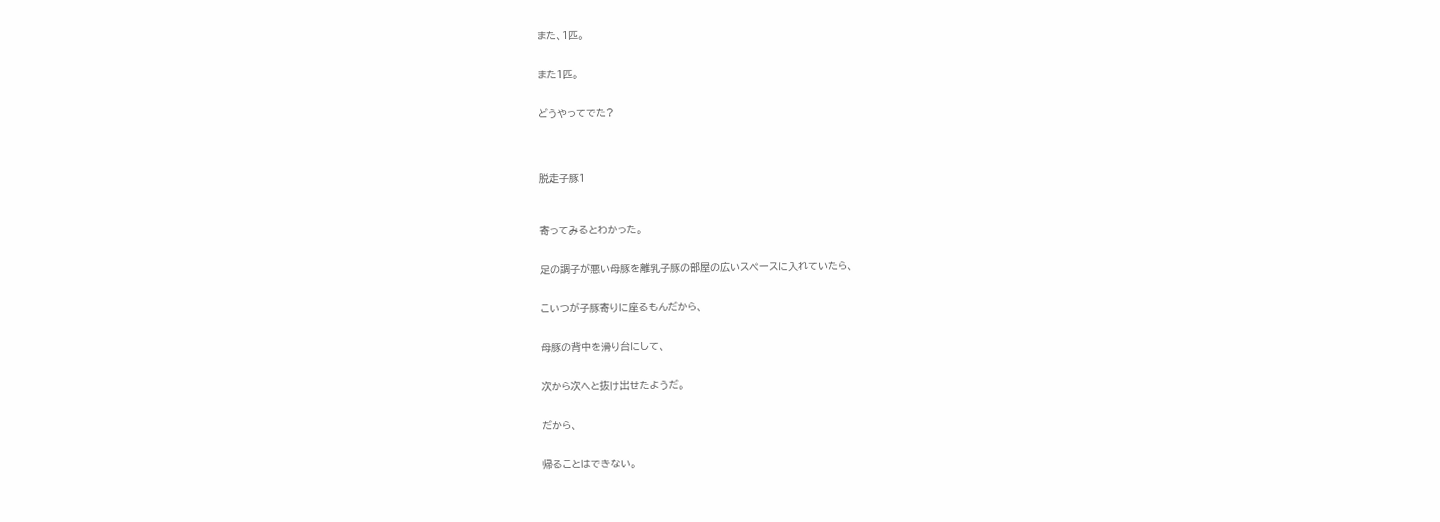また、1匹。


また1匹。


どうやってでた?




脱走子豚1



寄ってみるとわかった。


足の調子が悪い母豚を離乳子豚の部屋の広いスペースに入れていたら、


こいつが子豚寄りに座るもんだから、


母豚の背中を滑り台にして、


次から次へと抜け出せたようだ。


だから、


帰ることはできない。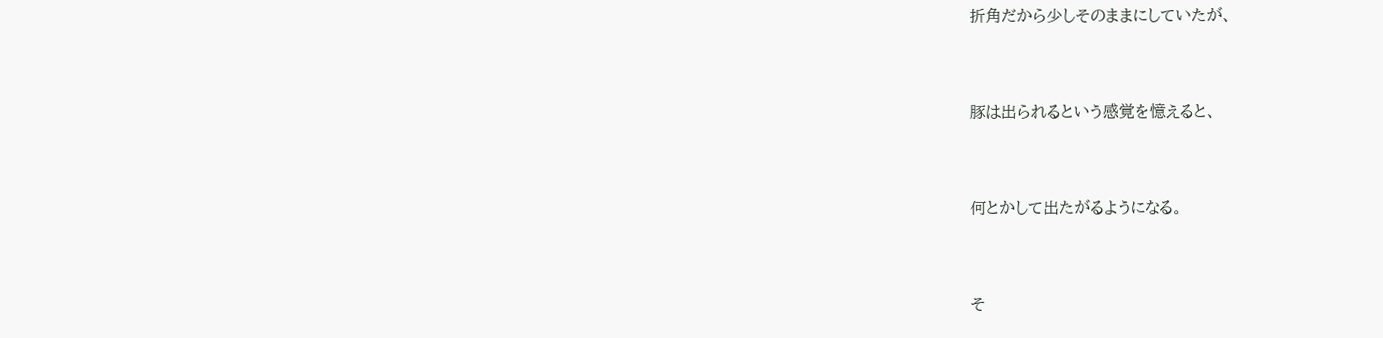折角だから少しそのままにしていたが、


豚は出られるという感覚を憶えると、


何とかして出たがるようになる。


そ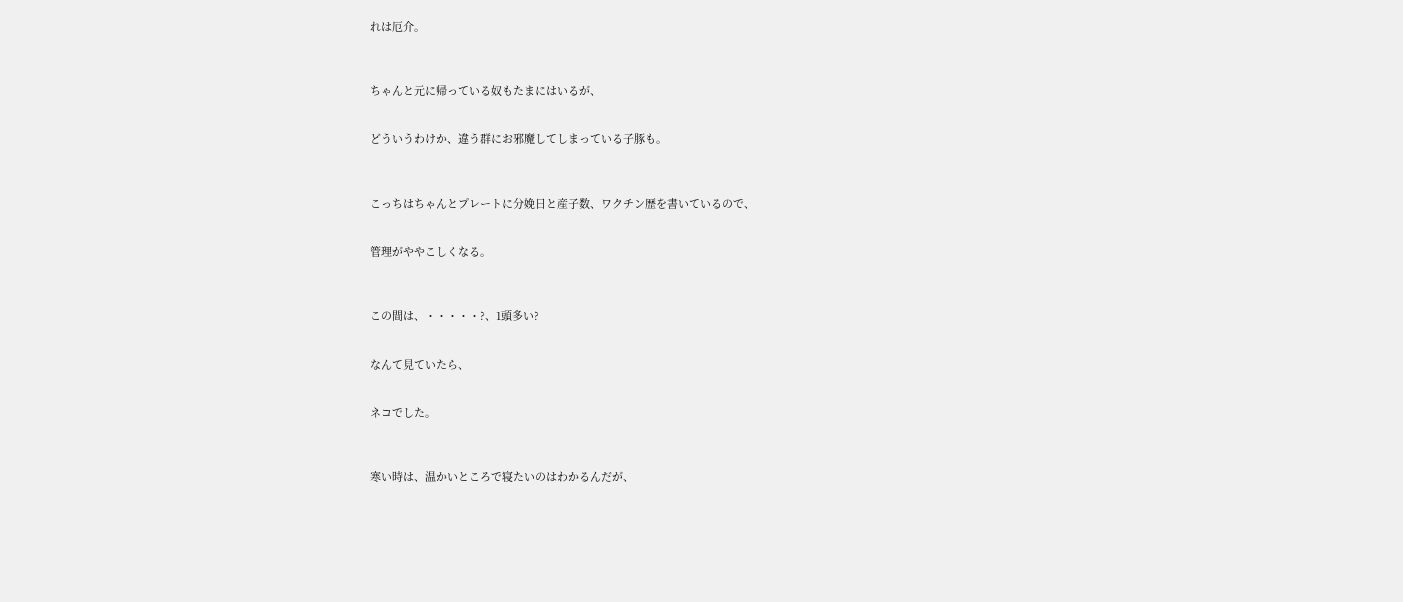れは厄介。



ちゃんと元に帰っている奴もたまにはいるが、


どういうわけか、違う群にお邪魔してしまっている子豚も。



こっちはちゃんとプレートに分娩日と産子数、ワクチン歴を書いているので、


管理がややこしくなる。



この間は、・・・・・?、1頭多い?


なんて見ていたら、


ネコでした。



寒い時は、温かいところで寝たいのはわかるんだが、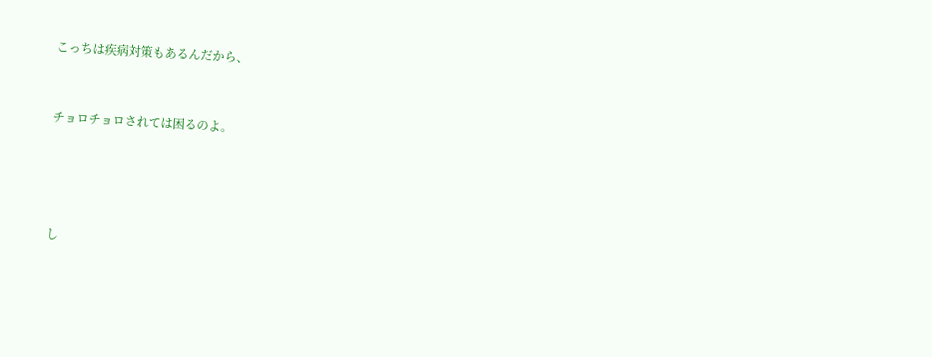こっちは疾病対策もあるんだから、


チョロチョロされては困るのよ。




し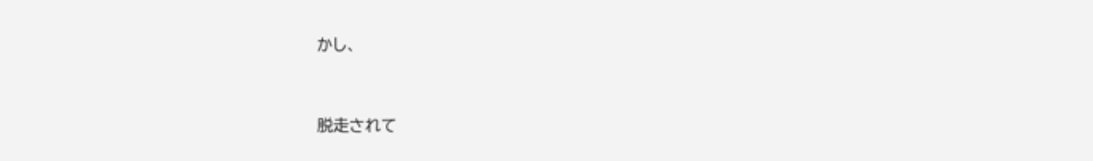かし、


脱走されて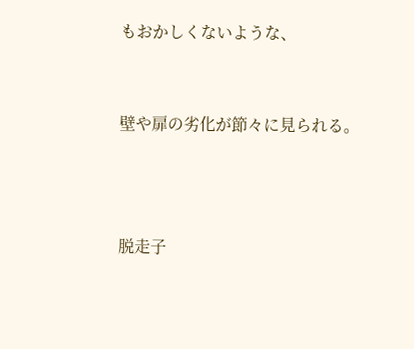もおかしくないような、


壁や扉の劣化が節々に見られる。



脱走子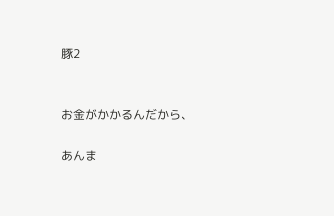豚2


お金がかかるんだから、

あんま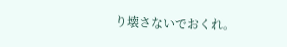り壊さないでおくれ。